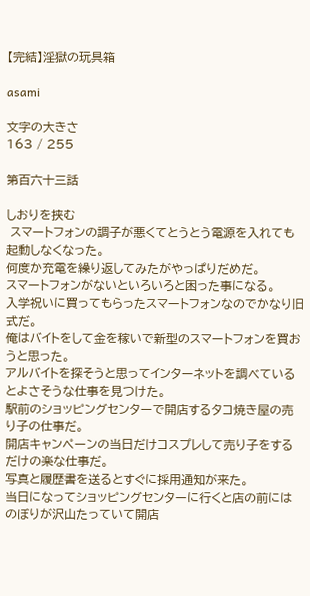【完結】淫獄の玩具箱

asami

文字の大きさ
163 / 255

第百六十三話

しおりを挟む
 スマートフォンの調子が悪くてとうとう電源を入れても起動しなくなった。
何度か充電を繰り返してみたがやっぱりだめだ。
スマートフォンがないといろいろと困った事になる。
入学祝いに買ってもらったスマートフォンなのでかなり旧式だ。
俺はバイトをして金を稼いで新型のスマートフォンを買おうと思った。
アルバイトを探そうと思ってインターネットを調べているとよさそうな仕事を見つけた。
駅前のショッピングセンターで開店するタコ焼き屋の売り子の仕事だ。
開店キャンペーンの当日だけコスプレして売り子をするだけの楽な仕事だ。
写真と履歴書を送るとすぐに採用通知が来た。
当日になってショッピングセンターに行くと店の前にはのぼりが沢山たっていて開店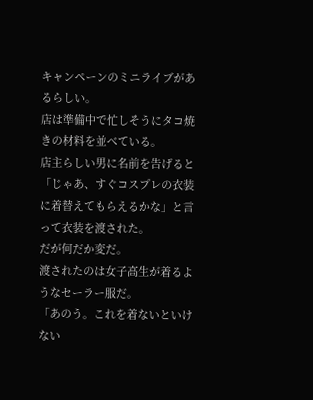キャンペーンのミニライブがあるらしい。
店は準備中で忙しそうにタコ焼きの材料を並べている。
店主らしい男に名前を告げると「じゃあ、すぐコスプレの衣装に着替えてもらえるかな」と言って衣装を渡された。
だが何だか変だ。
渡されたのは女子高生が着るようなセーラー服だ。
「あのう。これを着ないといけない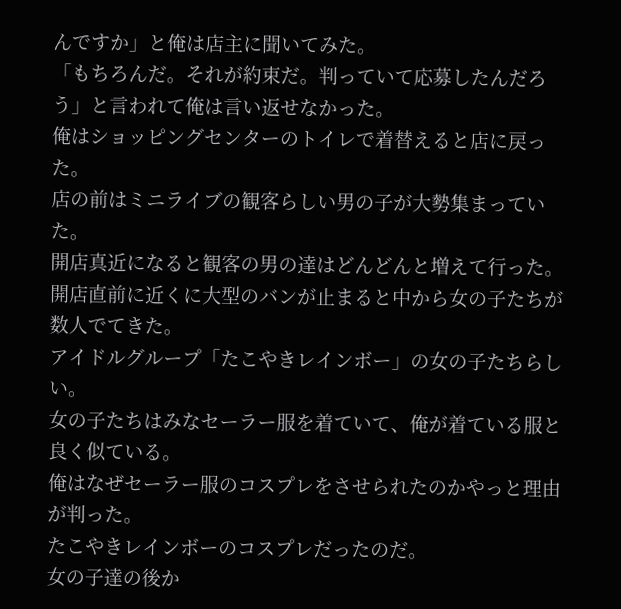んですか」と俺は店主に聞いてみた。
「もちろんだ。それが約束だ。判っていて応募したんだろう」と言われて俺は言い返せなかった。
俺はショッピングセンターのトイレで着替えると店に戻った。
店の前はミニライブの観客らしい男の子が大勢集まっていた。
開店真近になると観客の男の達はどんどんと増えて行った。
開店直前に近くに大型のバンが止まると中から女の子たちが数人でてきた。
アイドルグループ「たこやきレインボー」の女の子たちらしい。
女の子たちはみなセーラー服を着ていて、俺が着ている服と良く似ている。
俺はなぜセーラー服のコスプレをさせられたのかやっと理由が判った。
たこやきレインボーのコスプレだったのだ。
女の子達の後か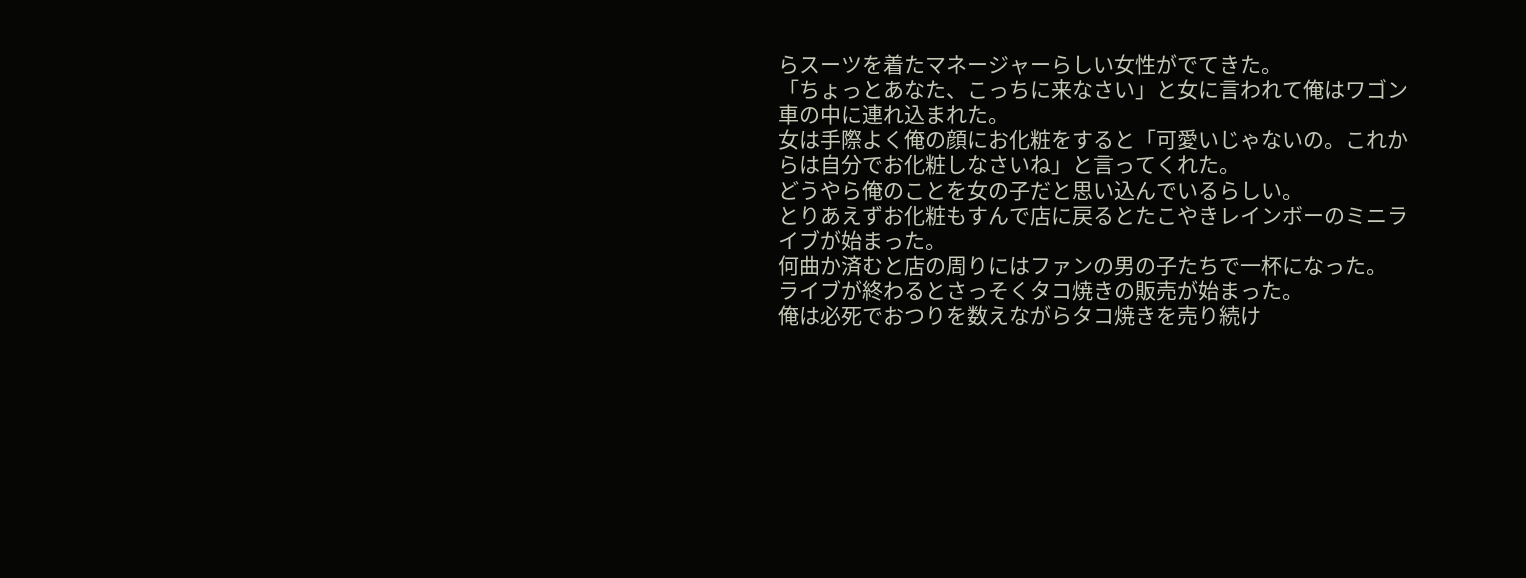らスーツを着たマネージャーらしい女性がでてきた。
「ちょっとあなた、こっちに来なさい」と女に言われて俺はワゴン車の中に連れ込まれた。
女は手際よく俺の顔にお化粧をすると「可愛いじゃないの。これからは自分でお化粧しなさいね」と言ってくれた。
どうやら俺のことを女の子だと思い込んでいるらしい。
とりあえずお化粧もすんで店に戻るとたこやきレインボーのミニライブが始まった。
何曲か済むと店の周りにはファンの男の子たちで一杯になった。
ライブが終わるとさっそくタコ焼きの販売が始まった。
俺は必死でおつりを数えながらタコ焼きを売り続け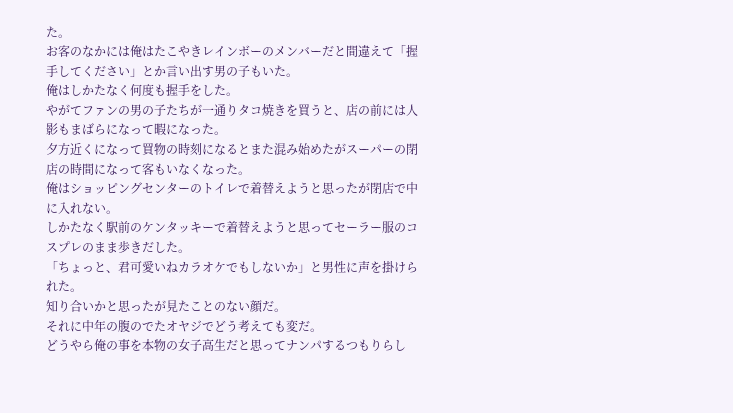た。
お客のなかには俺はたこやきレインボーのメンバーだと間違えて「握手してください」とか言い出す男の子もいた。
俺はしかたなく何度も握手をした。
やがてファンの男の子たちが一通りタコ焼きを買うと、店の前には人影もまばらになって暇になった。
夕方近くになって買物の時刻になるとまた混み始めたがスーパーの閉店の時間になって客もいなくなった。
俺はショッピングセンターのトイレで着替えようと思ったが閉店で中に入れない。
しかたなく駅前のケンタッキーで着替えようと思ってセーラー服のコスプレのまま歩きだした。
「ちょっと、君可愛いねカラオケでもしないか」と男性に声を掛けられた。
知り合いかと思ったが見たことのない顔だ。
それに中年の腹のでたオヤジでどう考えても変だ。
どうやら俺の事を本物の女子高生だと思ってナンパするつもりらし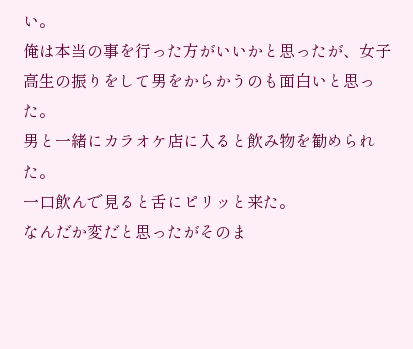い。
俺は本当の事を行った方がいいかと思ったが、女子高生の振りをして男をからかうのも面白いと思った。
男と一緒にカラオケ店に入ると飲み物を勧められた。
一口飲んで見ると舌にピリッと来た。
なんだか変だと思ったがそのま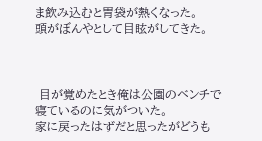ま飲み込むと胃袋が熱くなった。
頭がぼんやとして目眩がしてきた。



 目が覚めたとき俺は公園のベンチで寝ているのに気がついた。
家に戻ったはずだと思ったがどうも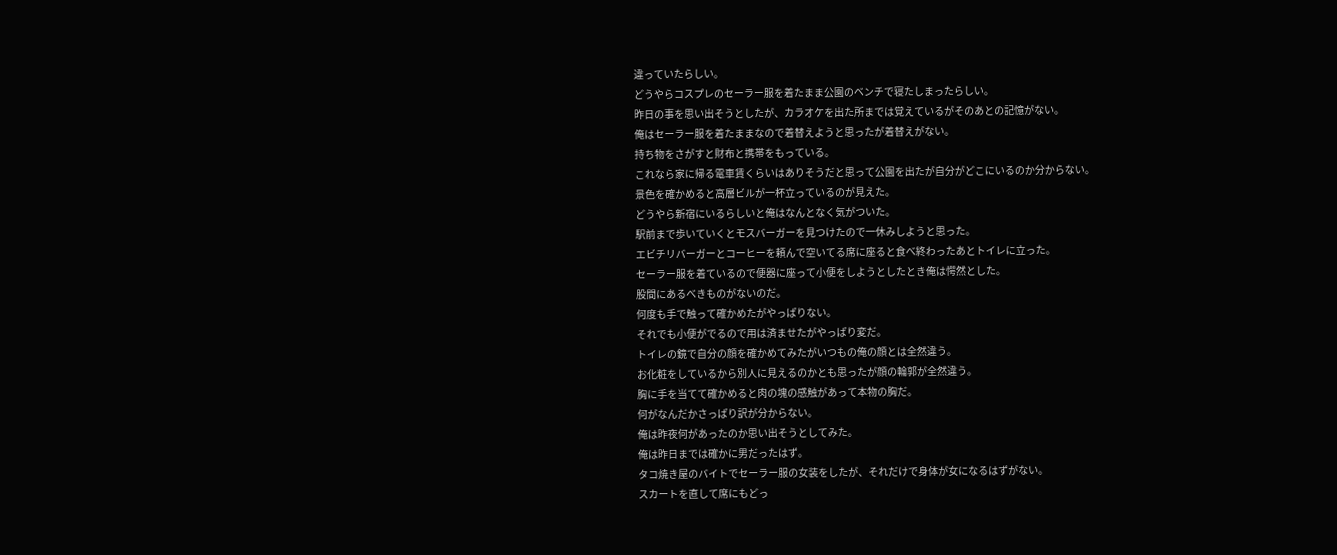違っていたらしい。
どうやらコスプレのセーラー服を着たまま公園のベンチで寝たしまったらしい。
昨日の事を思い出そうとしたが、カラオケを出た所までは覚えているがそのあとの記憶がない。
俺はセーラー服を着たままなので着替えようと思ったが着替えがない。
持ち物をさがすと財布と携帯をもっている。
これなら家に帰る電車賃くらいはありそうだと思って公園を出たが自分がどこにいるのか分からない。
景色を確かめると高層ビルが一杯立っているのが見えた。
どうやら新宿にいるらしいと俺はなんとなく気がついた。
駅前まで歩いていくとモスバーガーを見つけたので一休みしようと思った。
エビチリバーガーとコーヒーを頼んで空いてる席に座ると食べ終わったあとトイレに立った。
セーラー服を着ているので便器に座って小便をしようとしたとき俺は愕然とした。
股間にあるべきものがないのだ。
何度も手で触って確かめたがやっぱりない。
それでも小便がでるので用は済ませたがやっぱり変だ。
トイレの鏡で自分の顔を確かめてみたがいつもの俺の顔とは全然違う。
お化粧をしているから別人に見えるのかとも思ったが顔の輪郭が全然違う。
胸に手を当てて確かめると肉の塊の感触があって本物の胸だ。
何がなんだかさっぱり訳が分からない。
俺は昨夜何があったのか思い出そうとしてみた。
俺は昨日までは確かに男だったはず。
タコ焼き屋のバイトでセーラー服の女装をしたが、それだけで身体が女になるはずがない。
スカートを直して席にもどっ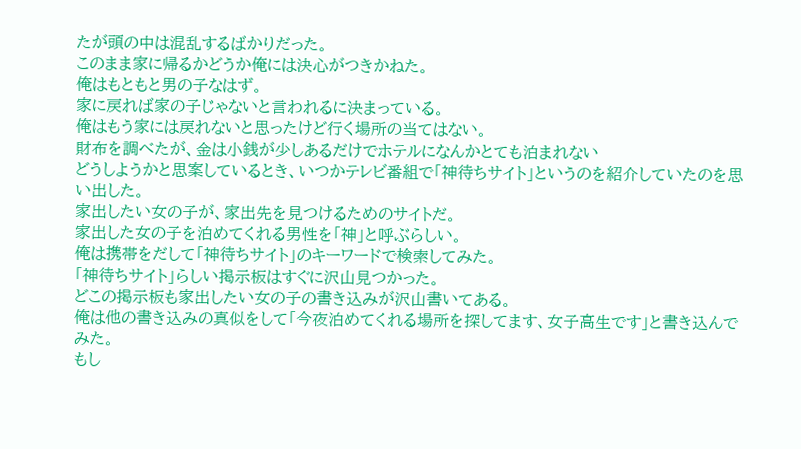たが頭の中は混乱するばかりだった。
このまま家に帰るかどうか俺には決心がつきかねた。
俺はもともと男の子なはず。
家に戻れば家の子じゃないと言われるに決まっている。
俺はもう家には戻れないと思ったけど行く場所の当てはない。
財布を調べたが、金は小銭が少しあるだけでホテルになんかとても泊まれない
どうしようかと思案しているとき、いつかテレビ番組で「神待ちサイト」というのを紹介していたのを思い出した。
家出したい女の子が、家出先を見つけるためのサイトだ。
家出した女の子を泊めてくれる男性を「神」と呼ぶらしい。
俺は携帯をだして「神待ちサイト」のキーワードで検索してみた。
「神待ちサイト」らしい掲示板はすぐに沢山見つかった。
どこの掲示板も家出したい女の子の書き込みが沢山書いてある。
俺は他の書き込みの真似をして「今夜泊めてくれる場所を探してます、女子高生です」と書き込んでみた。
もし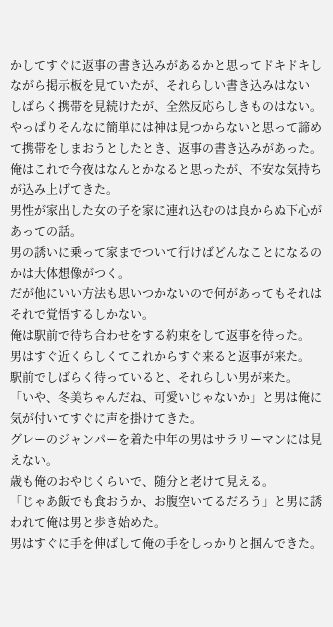かしてすぐに返事の書き込みがあるかと思ってドキドキしながら掲示板を見ていたが、それらしい書き込みはない
しばらく携帯を見続けたが、全然反応らしきものはない。
やっぱりそんなに簡単には神は見つからないと思って諦めて携帯をしまおうとしたとき、返事の書き込みがあった。
俺はこれで今夜はなんとかなると思ったが、不安な気持ちが込み上げてきた。
男性が家出した女の子を家に連れ込むのは良からぬ下心があっての話。
男の誘いに乗って家までついて行けばどんなことになるのかは大体想像がつく。
だが他にいい方法も思いつかないので何があってもそれはそれで覚悟するしかない。
俺は駅前で待ち合わせをする約束をして返事を待った。
男はすぐ近くらしくてこれからすぐ来ると返事が来た。
駅前でしばらく待っていると、それらしい男が来た。
「いや、冬美ちゃんだね、可愛いじゃないか」と男は俺に気が付いてすぐに声を掛けてきた。
グレーのジャンパーを着た中年の男はサラリーマンには見えない。
歳も俺のおやじくらいで、随分と老けて見える。
「じゃあ飯でも食おうか、お腹空いてるだろう」と男に誘われて俺は男と歩き始めた。
男はすぐに手を伸ばして俺の手をしっかりと掴んできた。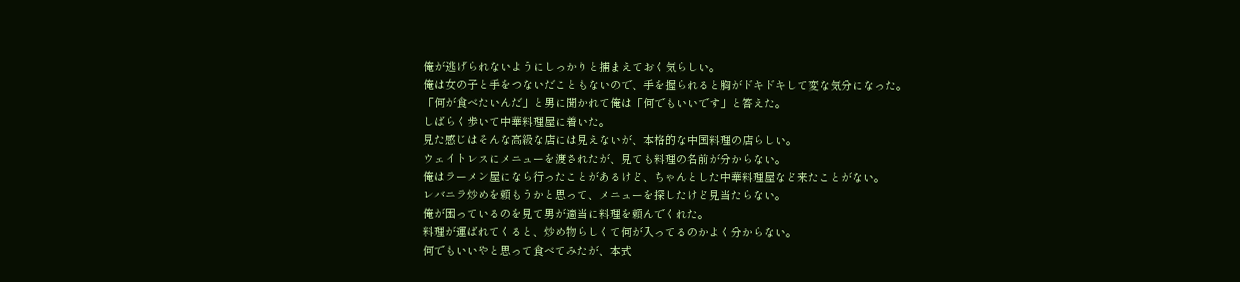俺が逃げられないようにしっかりと捕まえておく気らしい。
俺は女の子と手をつないだこともないので、手を握られると胸がドキドキして変な気分になった。
「何が食べたいんだ」と男に聞かれて俺は「何でもいいです」と答えた。
しばらく歩いて中華料理屋に着いた。
見た感じはそんな高級な店には見えないが、本格的な中国料理の店らしい。
ウェイトレスにメニューを渡されたが、見ても料理の名前が分からない。
俺はラーメン屋になら行ったことがあるけど、ちゃんとした中華料理屋など来たことがない。
レバニラ炒めを頼もうかと思って、メニューを探したけど見当たらない。
俺が困っているのを見て男が適当に料理を頼んでくれた。
料理が運ばれてくると、炒め物らしくて何が入ってるのかよく分からない。
何でもいいやと思って食べてみたが、本式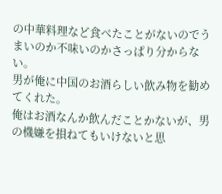の中華料理など食べたことがないのでうまいのか不味いのかさっぱり分からない。
男が俺に中国のお酒らしい飲み物を勧めてくれた。
俺はお酒なんか飲んだことかないが、男の機嫌を損ねてもいけないと思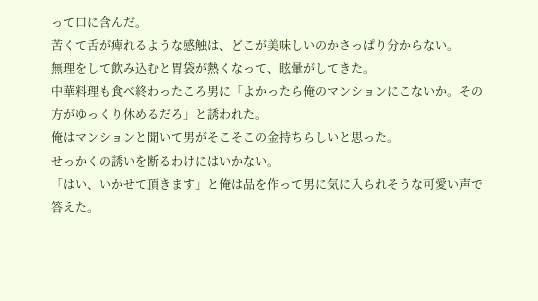って口に含んだ。
苦くて舌が痺れるような感触は、どこが美味しいのかさっぱり分からない。
無理をして飲み込むと胃袋が熱くなって、眩暈がしてきた。
中華料理も食べ終わったころ男に「よかったら俺のマンションにこないか。その方がゆっくり休めるだろ」と誘われた。
俺はマンションと聞いて男がそこそこの金持ちらしいと思った。
せっかくの誘いを断るわけにはいかない。
「はい、いかせて頂きます」と俺は品を作って男に気に入られそうな可愛い声で答えた。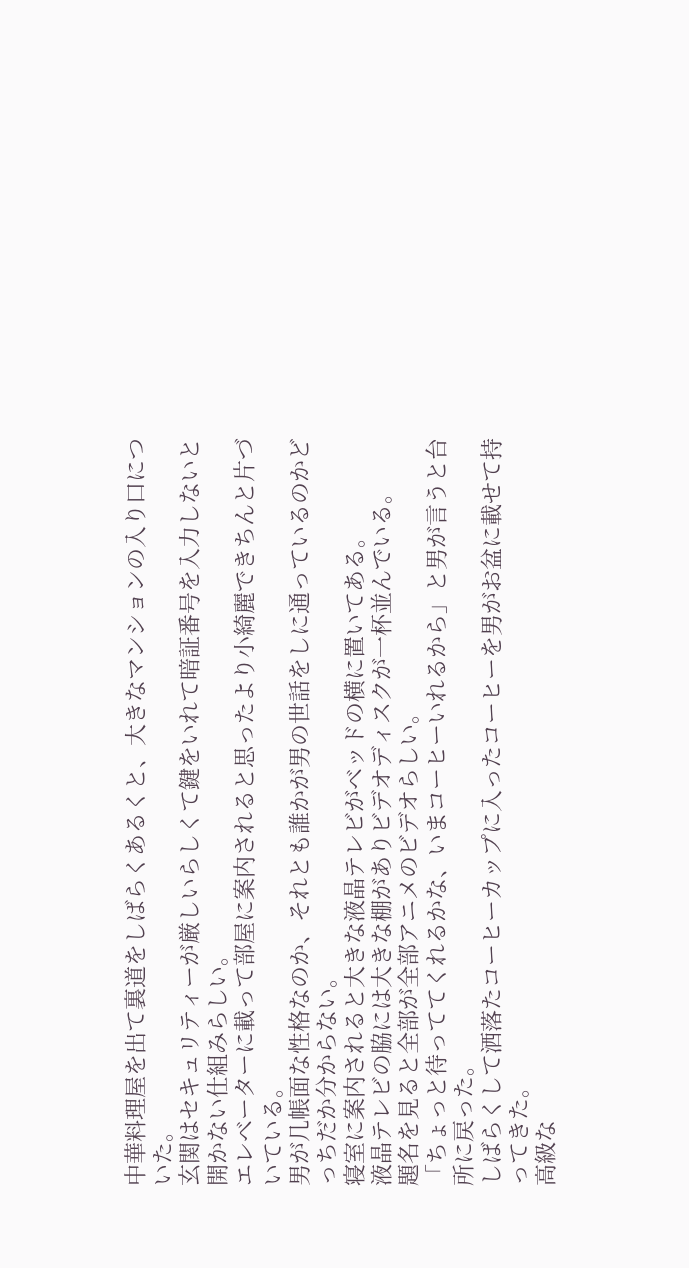中華料理屋を出て裏道をしばらくあるくと、大きなマンションの入り口についた。
玄関はセキュリティーが厳しいらしくて鍵をいれて暗証番号を入力しないと開かない仕組みらしい。
エレベーターに載って部屋に案内されると思ったより小綺麗できちんと片づいている。
男が几帳面な性格なのか、それとも誰かが男の世話をしに通っているのかどっちだか分からない。
寝室に案内されると大きな液晶テレビがベッドの横に置いてある。
液晶テレビの脇には大きな棚がありビデオディスクが一杯並んでいる。
題名を見ると全部が全部アニメのビデオらしい。
「ちょっと待っててくれるかな、いまコーヒーいれるから」と男が言うと台所に戻った。
しばらくして洒落たコーヒーカップに入ったコーヒーを男がお盆に載せて持ってきた。
高級な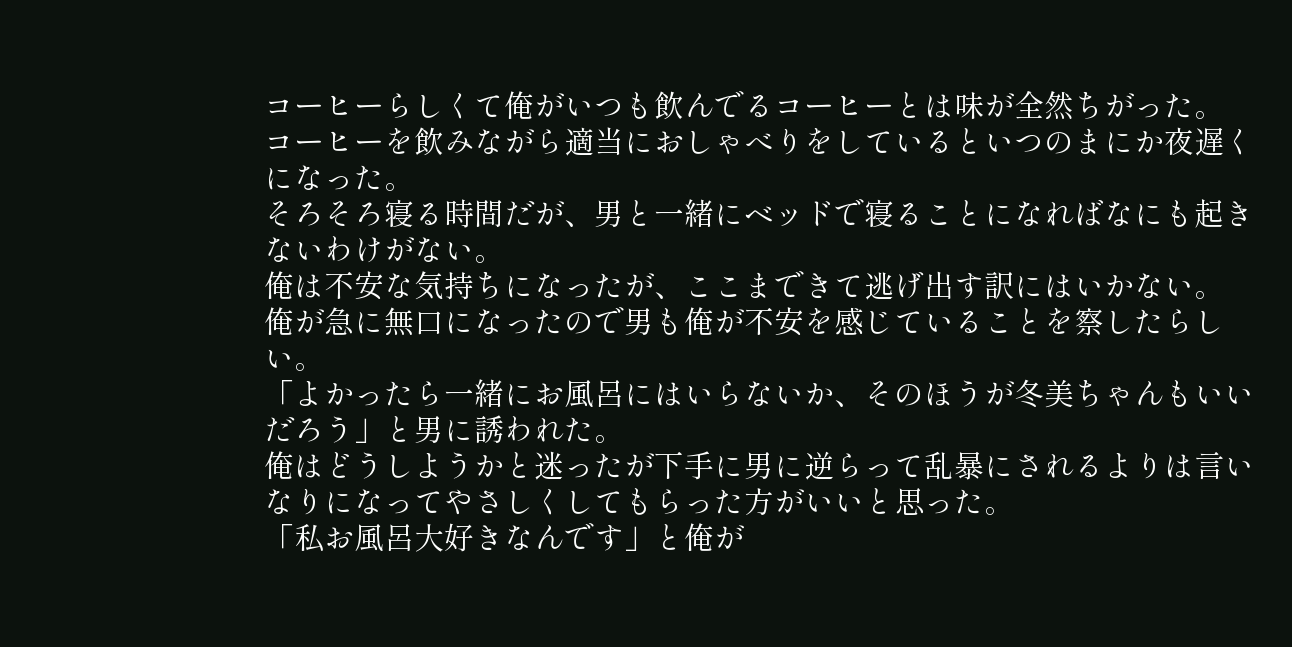コーヒーらしくて俺がいつも飲んでるコーヒーとは味が全然ちがった。
コーヒーを飲みながら適当におしゃべりをしているといつのまにか夜遅くになった。
そろそろ寝る時間だが、男と一緒にベッドで寝ることになればなにも起きないわけがない。
俺は不安な気持ちになったが、ここまできて逃げ出す訳にはいかない。
俺が急に無口になったので男も俺が不安を感じていることを察したらしい。
「よかったら一緒にお風呂にはいらないか、そのほうが冬美ちゃんもいいだろう」と男に誘われた。
俺はどうしようかと迷ったが下手に男に逆らって乱暴にされるよりは言いなりになってやさしくしてもらった方がいいと思った。
「私お風呂大好きなんです」と俺が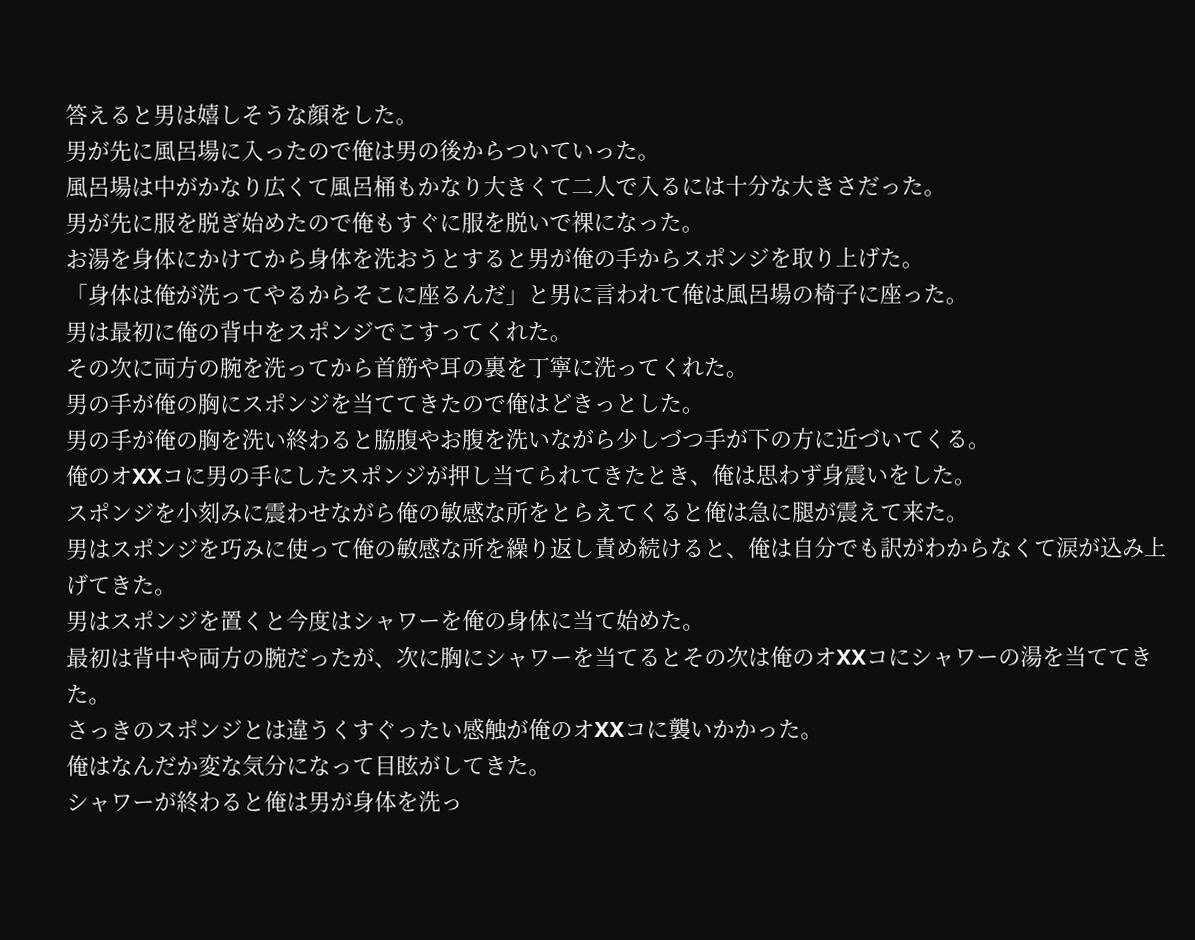答えると男は嬉しそうな顔をした。
男が先に風呂場に入ったので俺は男の後からついていった。
風呂場は中がかなり広くて風呂桶もかなり大きくて二人で入るには十分な大きさだった。
男が先に服を脱ぎ始めたので俺もすぐに服を脱いで裸になった。
お湯を身体にかけてから身体を洗おうとすると男が俺の手からスポンジを取り上げた。
「身体は俺が洗ってやるからそこに座るんだ」と男に言われて俺は風呂場の椅子に座った。
男は最初に俺の背中をスポンジでこすってくれた。
その次に両方の腕を洗ってから首筋や耳の裏を丁寧に洗ってくれた。
男の手が俺の胸にスポンジを当ててきたので俺はどきっとした。
男の手が俺の胸を洗い終わると脇腹やお腹を洗いながら少しづつ手が下の方に近づいてくる。
俺のオXXコに男の手にしたスポンジが押し当てられてきたとき、俺は思わず身震いをした。
スポンジを小刻みに震わせながら俺の敏感な所をとらえてくると俺は急に腿が震えて来た。
男はスポンジを巧みに使って俺の敏感な所を繰り返し責め続けると、俺は自分でも訳がわからなくて涙が込み上げてきた。
男はスポンジを置くと今度はシャワーを俺の身体に当て始めた。
最初は背中や両方の腕だったが、次に胸にシャワーを当てるとその次は俺のオXXコにシャワーの湯を当ててきた。
さっきのスポンジとは違うくすぐったい感触が俺のオXXコに襲いかかった。
俺はなんだか変な気分になって目眩がしてきた。
シャワーが終わると俺は男が身体を洗っ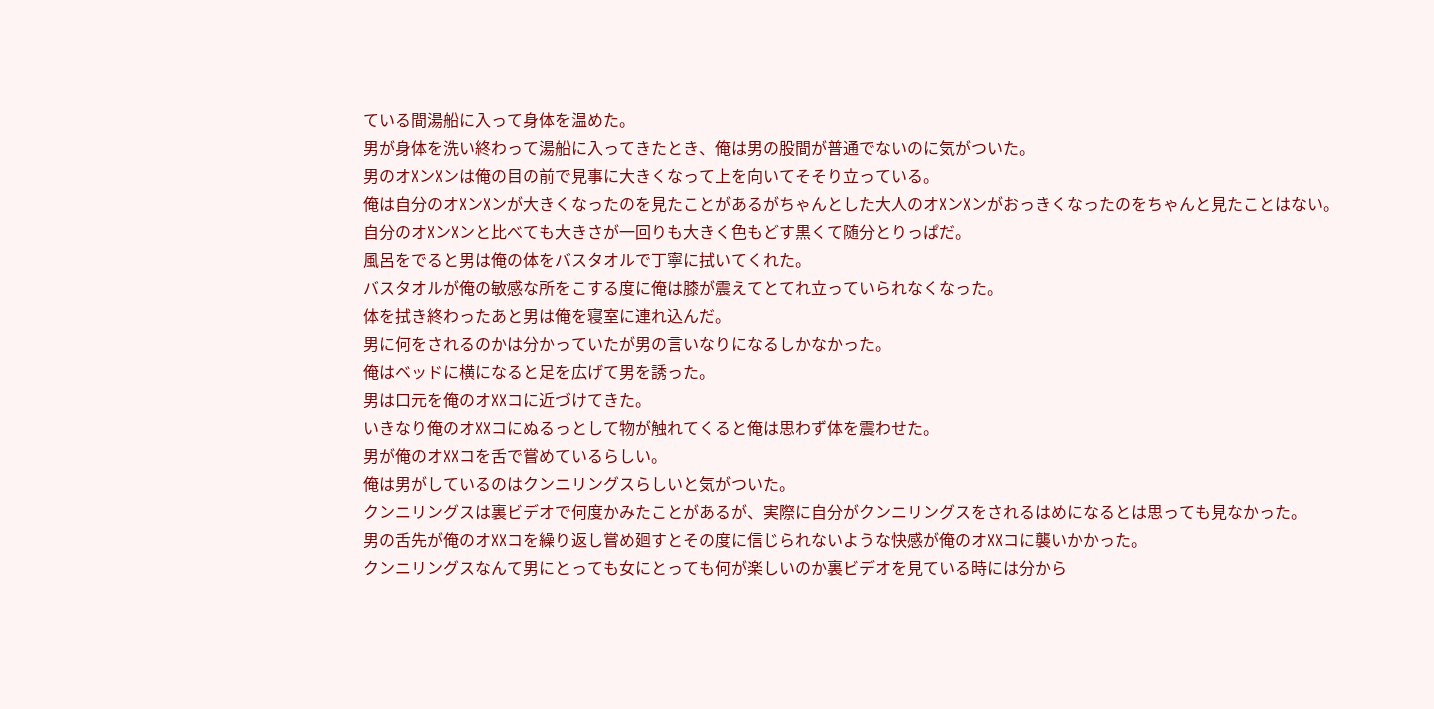ている間湯船に入って身体を温めた。
男が身体を洗い終わって湯船に入ってきたとき、俺は男の股間が普通でないのに気がついた。
男のオXンXンは俺の目の前で見事に大きくなって上を向いてそそり立っている。
俺は自分のオXンXンが大きくなったのを見たことがあるがちゃんとした大人のオXンXンがおっきくなったのをちゃんと見たことはない。
自分のオXンXンと比べても大きさが一回りも大きく色もどす黒くて随分とりっぱだ。
風呂をでると男は俺の体をバスタオルで丁寧に拭いてくれた。
バスタオルが俺の敏感な所をこする度に俺は膝が震えてとてれ立っていられなくなった。
体を拭き終わったあと男は俺を寝室に連れ込んだ。
男に何をされるのかは分かっていたが男の言いなりになるしかなかった。
俺はベッドに横になると足を広げて男を誘った。
男は口元を俺のオXXコに近づけてきた。
いきなり俺のオXXコにぬるっとして物が触れてくると俺は思わず体を震わせた。
男が俺のオXXコを舌で嘗めているらしい。
俺は男がしているのはクンニリングスらしいと気がついた。
クンニリングスは裏ビデオで何度かみたことがあるが、実際に自分がクンニリングスをされるはめになるとは思っても見なかった。
男の舌先が俺のオXXコを繰り返し嘗め廻すとその度に信じられないような快感が俺のオXXコに襲いかかった。
クンニリングスなんて男にとっても女にとっても何が楽しいのか裏ビデオを見ている時には分から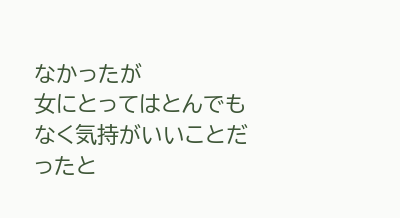なかったが
女にとってはとんでもなく気持がいいことだったと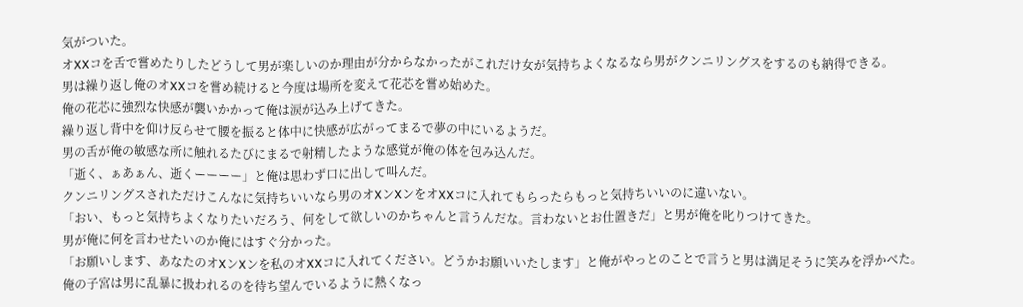気がついた。
オXXコを舌で嘗めたりしたどうして男が楽しいのか理由が分からなかったがこれだけ女が気持ちよくなるなら男がクンニリングスをするのも納得できる。
男は繰り返し俺のオXXコを嘗め続けると今度は場所を変えて花芯を嘗め始めた。
俺の花芯に強烈な快感が襲いかかって俺は涙が込み上げてきた。
繰り返し背中を仰け反らせて腰を振ると体中に快感が広がってまるで夢の中にいるようだ。
男の舌が俺の敏感な所に触れるたびにまるで射精したような感覚が俺の体を包み込んだ。
「逝く、ぁあぁん、逝くーーーー」と俺は思わず口に出して叫んだ。
クンニリングスされただけこんなに気持ちいいなら男のオXンXンをオXXコに入れてもらったらもっと気持ちいいのに違いない。
「おい、もっと気持ちよくなりたいだろう、何をして欲しいのかちゃんと言うんだな。言わないとお仕置きだ」と男が俺を叱りつけてきた。
男が俺に何を言わせたいのか俺にはすぐ分かった。
「お願いします、あなたのオXンXンを私のオXXコに入れてください。どうかお願いいたします」と俺がやっとのことで言うと男は満足そうに笑みを浮かべた。
俺の子宮は男に乱暴に扱われるのを待ち望んでいるように熱くなっ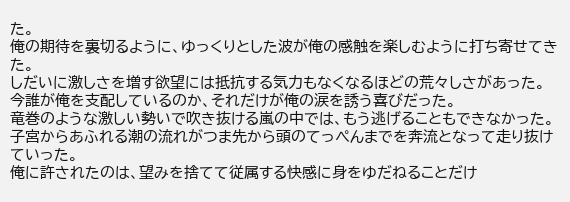た。
俺の期待を裏切るように、ゆっくりとした波が俺の感触を楽しむように打ち寄せてきた。
しだいに激しさを増す欲望には抵抗する気力もなくなるほどの荒々しさがあった。
今誰が俺を支配しているのか、それだけが俺の涙を誘う喜びだった。
竜巻のような激しい勢いで吹き抜ける嵐の中では、もう逃げることもできなかった。
子宮からあふれる潮の流れがつま先から頭のてっぺんまでを奔流となって走り抜けていった。
俺に許されたのは、望みを捨てて従属する快感に身をゆだねることだけ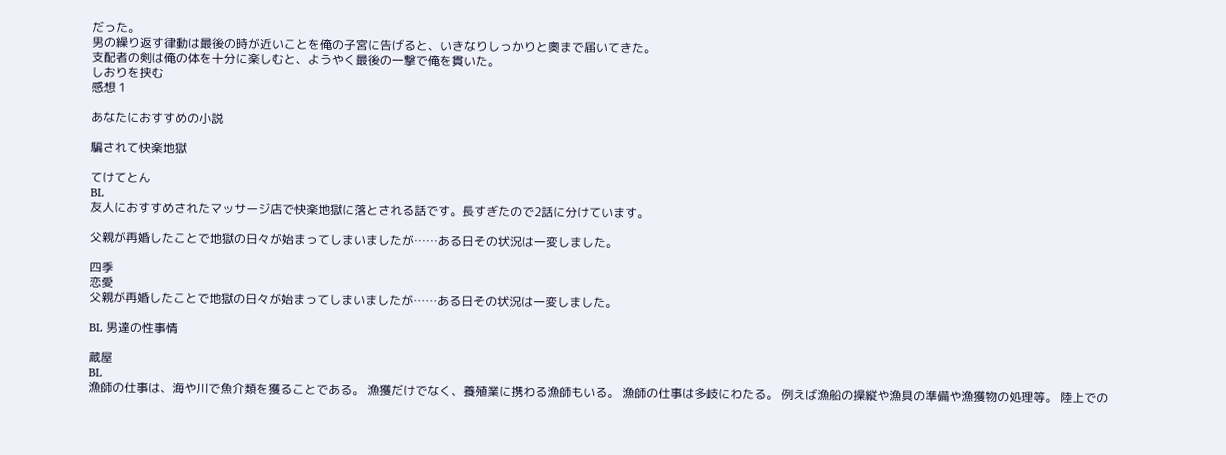だった。
男の繰り返す律動は最後の時が近いことを俺の子宮に告げると、いきなりしっかりと奧まで届いてきた。
支配者の剣は俺の体を十分に楽しむと、ようやく最後の一撃で俺を貫いた。
しおりを挟む
感想 1

あなたにおすすめの小説

騙されて快楽地獄

てけてとん
BL
友人におすすめされたマッサージ店で快楽地獄に落とされる話です。長すぎたので2話に分けています。

父親が再婚したことで地獄の日々が始まってしまいましたが……ある日その状況は一変しました。

四季
恋愛
父親が再婚したことで地獄の日々が始まってしまいましたが……ある日その状況は一変しました。

BL 男達の性事情

蔵屋
BL
漁師の仕事は、海や川で魚介類を獲ることである。 漁獲だけでなく、養殖業に携わる漁師もいる。 漁師の仕事は多岐にわたる。 例えば漁船の操縦や漁具の準備や漁獲物の処理等。 陸上での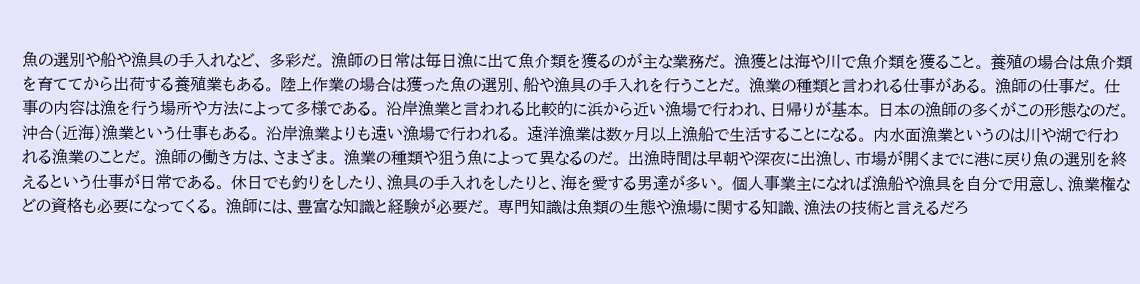魚の選別や船や漁具の手入れなど、 多彩だ。 漁師の日常は毎日漁に出て魚介類を獲るのが主な業務だ。 漁獲とは海や川で魚介類を獲ること。 養殖の場合は魚介類を育ててから出荷する養殖業もある。 陸上作業の場合は獲った魚の選別、船や漁具の手入れを行うことだ。 漁業の種類と言われる仕事がある。 漁師の仕事だ。 仕事の内容は漁を行う場所や方法によって多様である。 沿岸漁業と言われる比較的に浜から近い漁場で行われ、日帰りが基本。 日本の漁師の多くがこの形態なのだ。 沖合(近海)漁業という仕事もある。 沿岸漁業よりも遠い漁場で行われる。 遠洋漁業は数ヶ月以上漁船で生活することになる。 内水面漁業というのは川や湖で行われる漁業のことだ。 漁師の働き方は、さまざま。 漁業の種類や狙う魚によって異なるのだ。 出漁時間は早朝や深夜に出漁し、市場が開くまでに港に戻り魚の選別を終えるという仕事が日常である。 休日でも釣りをしたり、漁具の手入れをしたりと、海を愛する男達が多い。 個人事業主になれば漁船や漁具を自分で用意し、漁業権などの資格も必要になってくる。 漁師には、豊富な知識と経験が必要だ。 専門知識は魚類の生態や漁場に関する知識、漁法の技術と言えるだろ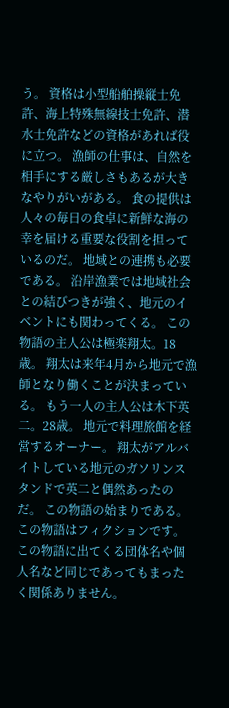う。 資格は小型船舶操縦士免許、海上特殊無線技士免許、潜水士免許などの資格があれば役に立つ。 漁師の仕事は、自然を相手にする厳しさもあるが大きなやりがいがある。 食の提供は人々の毎日の食卓に新鮮な海の幸を届ける重要な役割を担っているのだ。 地域との連携も必要である。 沿岸漁業では地域社会との結びつきが強く、地元のイベントにも関わってくる。 この物語の主人公は極楽翔太。18歳。 翔太は来年4月から地元で漁師となり働くことが決まっている。 もう一人の主人公は木下英二。28歳。 地元で料理旅館を経営するオーナー。 翔太がアルバイトしている地元のガソリンスタンドで英二と偶然あったのだ。 この物語の始まりである。 この物語はフィクションです。 この物語に出てくる団体名や個人名など同じであってもまったく関係ありません。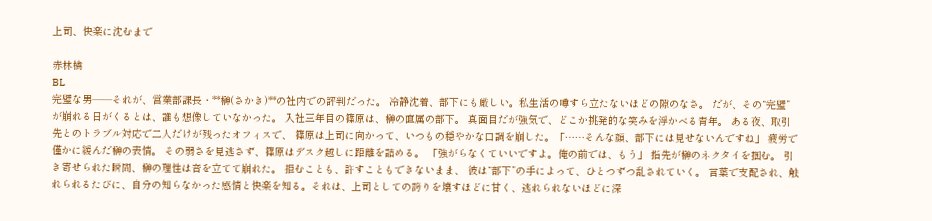上司、快楽に沈むまで

赤林檎
BL
完璧な男――それが、営業部課長・**榊(さかき)**の社内での評判だった。 冷静沈着、部下にも厳しい。私生活の噂すら立たないほどの隙のなさ。 だが、その“完璧”が崩れる日がくるとは、誰も想像していなかった。 入社三年目の篠原は、榊の直属の部下。 真面目だが強気で、どこか挑発的な笑みを浮かべる青年。 ある夜、取引先とのトラブル対応で二人だけが残ったオフィスで、 篠原は上司に向かって、いつもの穏やかな口調を崩した。「……そんな顔、部下には見せないんですね」 疲労で僅かに緩んだ榊の表情。 その弱さを見逃さず、篠原はデスク越しに距離を詰める。 「強がらなくていいですよ。俺の前では、もう」 指先が榊のネクタイを掴む。 引き寄せられた瞬間、榊の理性は音を立てて崩れた。 拒むことも、許すこともできないまま、 彼は“部下”の手によって、ひとつずつ乱されていく。 言葉で支配され、触れられるたびに、自分の知らなかった感情と快楽を知る。それは、上司としての誇りを壊すほどに甘く、逃れられないほどに深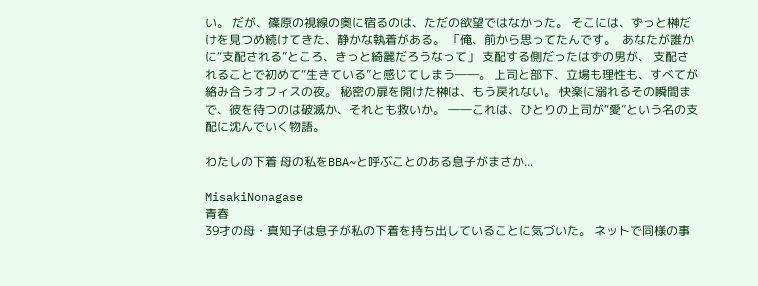い。 だが、篠原の視線の奥に宿るのは、ただの欲望ではなかった。 そこには、ずっと榊だけを見つめ続けてきた、静かな執着がある。 「俺、前から思ってたんです。  あなたが誰かに“支配される”ところ、きっと綺麗だろうなって」 支配する側だったはずの男が、 支配されることで初めて“生きている”と感じてしまう――。 上司と部下、立場も理性も、すべてが絡み合うオフィスの夜。 秘密の扉を開けた榊は、もう戻れない。 快楽に溺れるその瞬間まで、彼を待つのは破滅か、それとも救いか。 ――これは、ひとりの上司が“愛”という名の支配に沈んでいく物語。

わたしの下着 母の私をBBA~と呼ぶことのある息子がまさか...

MisakiNonagase
青春
39才の母・真知子は息子が私の下着を持ち出していることに気づいた。 ネットで同様の事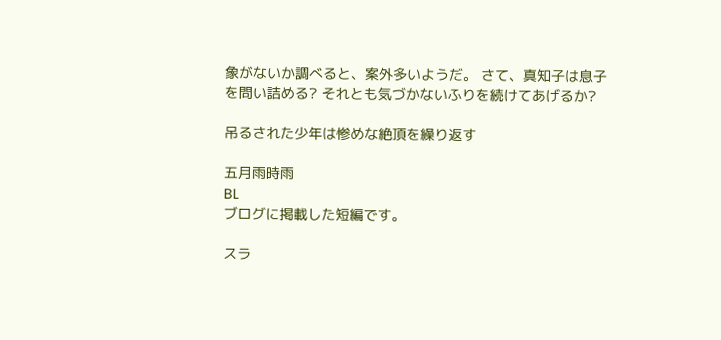象がないか調べると、案外多いようだ。 さて、真知子は息子を問い詰める? それとも気づかないふりを続けてあげるか?

吊るされた少年は惨めな絶頂を繰り返す

五月雨時雨
BL
ブログに掲載した短編です。

スラ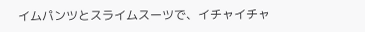イムパンツとスライムスーツで、イチャイチャ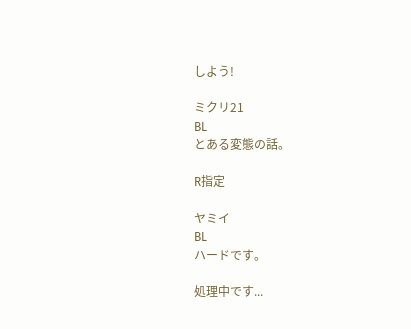しよう!

ミクリ21
BL
とある変態の話。

R指定

ヤミイ
BL
ハードです。

処理中です...